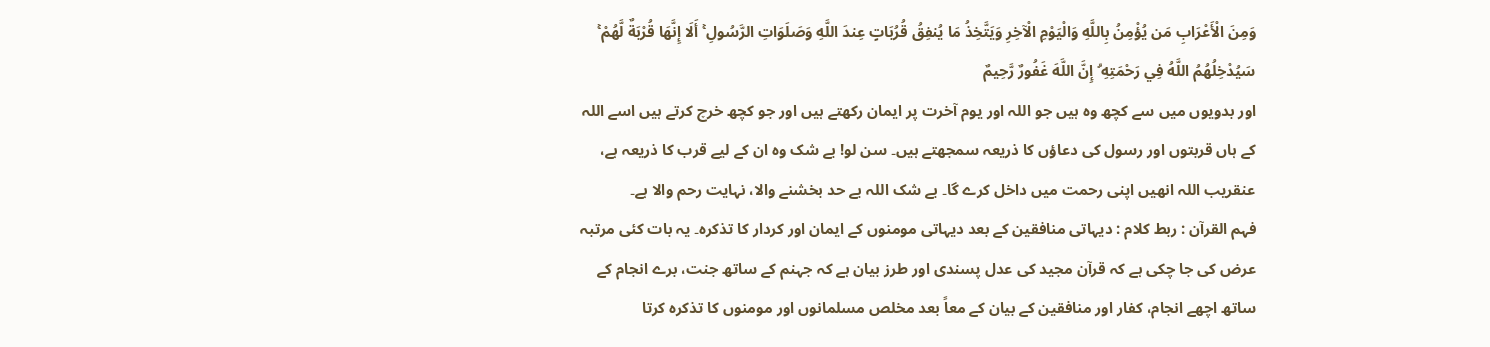وَمِنَ الْأَعْرَابِ مَن يُؤْمِنُ بِاللَّهِ وَالْيَوْمِ الْآخِرِ وَيَتَّخِذُ مَا يُنفِقُ قُرُبَاتٍ عِندَ اللَّهِ وَصَلَوَاتِ الرَّسُولِ ۚ أَلَا إِنَّهَا قُرْبَةٌ لَّهُمْ ۚ سَيُدْخِلُهُمُ اللَّهُ فِي رَحْمَتِهِ ۗ إِنَّ اللَّهَ غَفُورٌ رَّحِيمٌ
اور بدویوں میں سے کچھ وہ ہیں جو اللہ اور یوم آخرت پر ایمان رکھتے ہیں اور جو کچھ خرچ کرتے ہیں اسے اللہ کے ہاں قربتوں اور رسول کی دعاؤں کا ذریعہ سمجھتے ہیں۔ سن لو! بے شک وہ ان کے لیے قرب کا ذریعہ ہے، عنقریب اللہ انھیں اپنی رحمت میں داخل کرے گا۔ بے شک اللہ بے حد بخشنے والا، نہایت رحم والا ہے۔
فہم القرآن : ربط کلام : دیہاتی منافقین کے بعد دیہاتی مومنوں کے ایمان اور کردار کا تذکرہ۔ یہ بات کئی مرتبہ عرض کی جا چکی ہے کہ قرآن مجید کی عدل پسندی اور طرز بیان ہے کہ جہنم کے ساتھ جنت، برے انجام کے ساتھ اچھے انجام، کفار اور منافقین کے بیان کے معاً بعد مخلص مسلمانوں اور مومنوں کا تذکرہ کرتا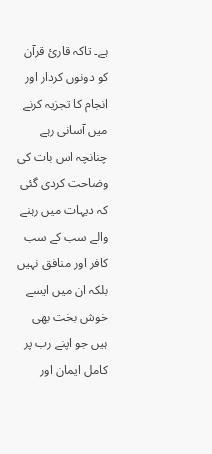ہے۔ تاکہ قارئ قرآن کو دونوں کردار اور انجام کا تجزیہ کرنے میں آسانی رہے چنانچہ اس بات کی وضاحت کردی گئی کہ دیہات میں رہنے والے سب کے سب کافر اور منافق نہیں بلکہ ان میں ایسے خوش بخت بھی ہیں جو اپنے رب پر کامل ایمان اور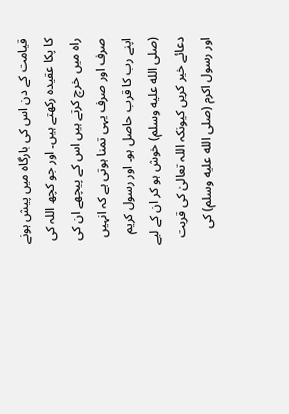قیامت کے دن اس کی بارگاہ میں پیش ہونے کا پکا عقیدہ رکھتے ہیں۔ اور جو کچھ اللہ کی راہ میں خرچ کرتے ہیں اس کے پیچھے ان کی صرف اور صرف یہی تمنا ہوتی ہے کہ انہیں اپنے رب کا قرب حاصل ہو۔ اور رسول کریم (صلى الله عليه وسلم) خوش ہو کر ان کے لیے دعائے خیر کریں کیونکہ اللہ تعالیٰ کی قربت اور رسول اکرم (صلى الله عليه وسلم) کی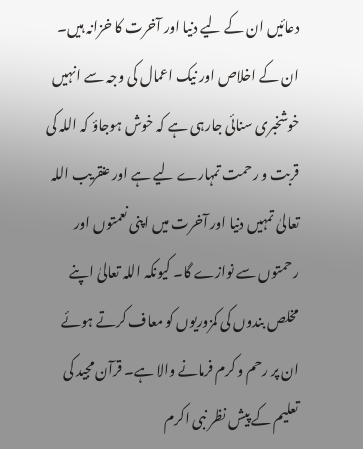دعائیں ان کے لیے دنیا اور آخرت کا خزانہ ہیں۔ ان کے اخلاص اور نیک اعمال کی وجہ سے انہیں خوشخبری سنائی جارہی ہے کہ خوش ہوجاؤ کہ اللہ کی قربت و رحمت تمہارے لیے ہے اور عنقریب اللہ تعالیٰ تمہیں دنیا اور آخرت میں اپنی نعمتوں اور رحمتوں سے نوازے گا۔ کیونکہ اللہ تعالیٰ اپنے مخلص بندوں کی کمزوریوں کو معاف کرتے ہوئے ان پر رحم و کرم فرمانے والا ہے۔ قرآن مجید کی تعلیم کے پیش نظر نبی اکرم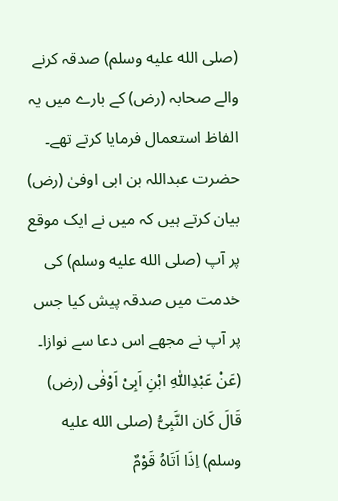(صلى الله عليه وسلم) صدقہ کرنے والے صحابہ (رض) کے بارے میں یہ الفاظ استعمال فرمایا کرتے تھے۔ حضرت عبداللہ بن ابی اوفیٰ (رض) بیان کرتے ہیں کہ میں نے ایک موقع پر آپ (صلى الله عليه وسلم) کی خدمت میں صدقہ پیش کیا جس پر آپ نے مجھے اس دعا سے نوازا۔ (عَنْ عَبْدِاللّٰہِ ابْنِ اَبِیْ اَوْفٰی (رض) قَالَ کَان النَّبِیُّ (صلى الله عليه وسلم) اِذَا اَتَاہُ قَوْمٌ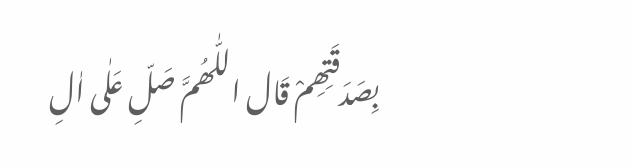بِصَدَقَتِھِمْ قَال اللّٰھُمَّ صَلِّ عَلٰی اٰلِ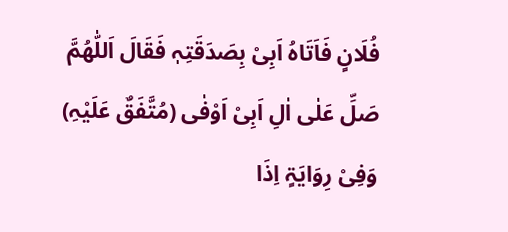فُلَانٍ فَاَتَاہُ اَبِیْ بِصَدَقَتِہٖ فَقَالَ اَللّٰھُمَّ صَلِّ عَلٰی اٰلِ اَبِیْ اَوْفٰی (مُتَّفَقٌ عَلَیْہِ) وَفِیْ رِوَایَۃٍ اِذَا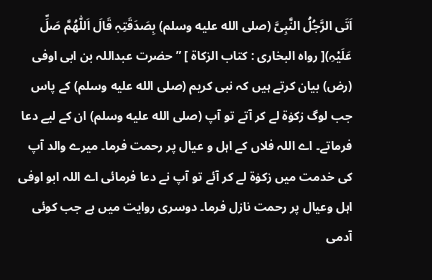اَتَی الرَّجُلُ النَّبِیَّ (صلى الله عليه وسلم) بِصَدَقَتِہٖ قَالَ اَللّٰھُمَّ صَلِّ عَلَیْہِ)[ رواہ البخاری : کتاب الزکاۃ ] ” حضرت عبداللہ بن ابی اوفی (رض) بیان کرتے ہیں کہ نبی کریم (صلى الله عليه وسلم) کے پاس جب لوگ زکوٰۃ لے کر آتے تو آپ (صلى الله عليه وسلم) ان کے لیے دعا فرماتے۔ اے اللہ فلاں کے اہل و عیال پر رحمت فرما۔ میرے والد آپ کی خدمت میں زکوٰۃ لے کر آئے تو آپ نے دعا فرمائی اے اللہ ابو اوفی اہل وعیال پر رحمت نازل فرما۔ دوسری روایت میں ہے جب کوئی آدمی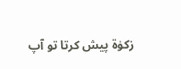زکوٰۃ پیش کرتا تو آپ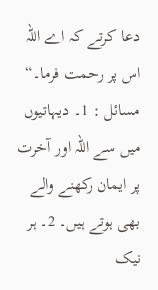دعا کرتے کہ اے اللہ اس پر رحمت فرما۔“ مسائل : 1۔ دیہاتیوں میں سے اللہ اور آخرت پر ایمان رکھنے والے بھی ہوتے ہیں۔ 2۔ ہر نیک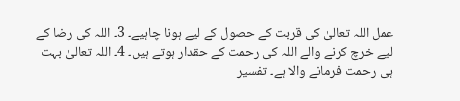عمل اللہ تعالیٰ کی قربت کے حصول کے لیے ہونا چاہیے۔ 3۔ اللہ کی رضا کے لیے خرچ کرنے والے اللہ کی رحمت کے حقدار ہوتے ہیں۔ 4۔ اللہ تعالیٰ بہت ہی رحمت فرمانے والا ہے۔ تفسیر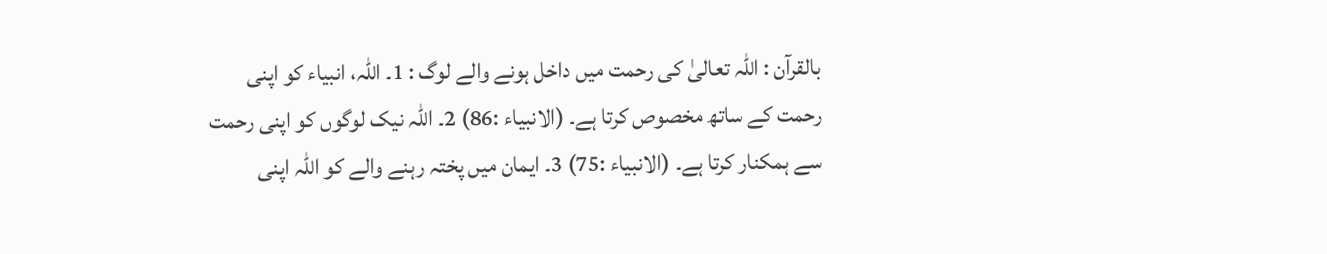بالقرآن : اللہ تعالیٰ کی رحمت میں داخل ہونے والے لوگ : 1۔ اللہ، انبیاء کو اپنی رحمت کے ساتھ مخصوص کرتا ہے۔ (الانبیاء :86) 2۔ اللہ نیک لوگوں کو اپنی رحمت سے ہمکنار کرتا ہے۔ (الانبیاء :75) 3۔ ایمان میں پختہ رہنے والے کو اللہ اپنی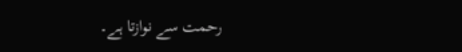رحمت سے نوازتا ہے۔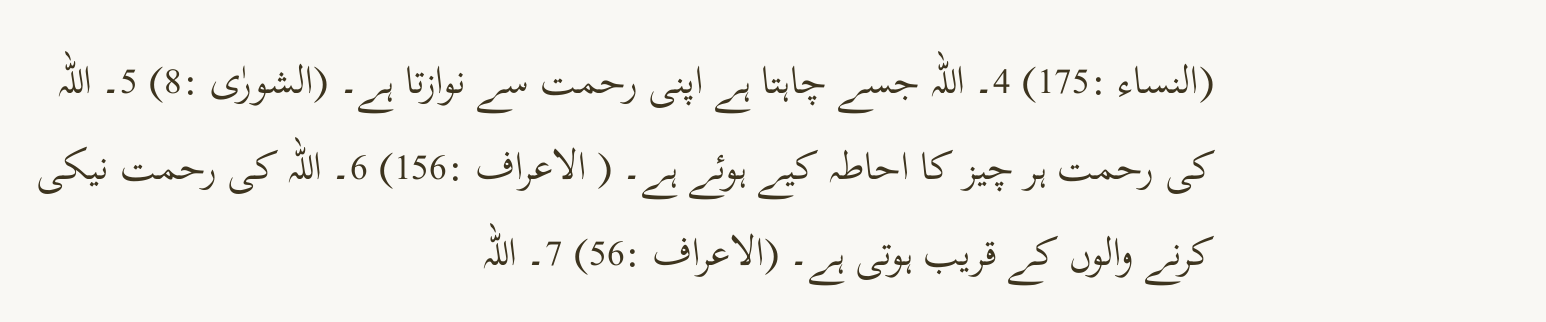(النساء :175) 4۔ اللہ جسے چاہتا ہے اپنی رحمت سے نوازتا ہے۔ (الشورٰی :8) 5۔ اللہ کی رحمت ہر چیز کا احاطہ کیے ہوئے ہے۔ ( الاعراف :156) 6۔ اللہ کی رحمت نیکی کرنے والوں کے قریب ہوتی ہے۔ (الاعراف :56) 7۔ اللہ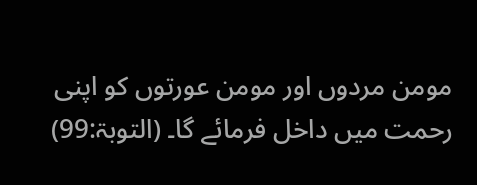مومن مردوں اور مومن عورتوں کو اپنی رحمت میں داخل فرمائے گا۔ (التوبۃ:99)